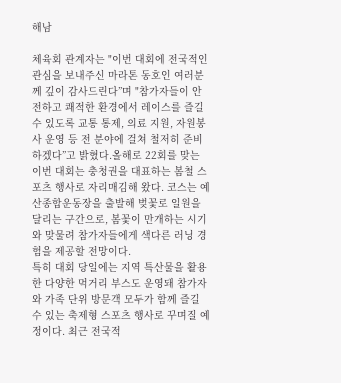해남

체육회 관계자는 "이번 대회에 전국적인 관심을 보내주신 마라톤 동호인 여러분께 깊이 감사드린다”며 "참가자들이 안전하고 쾌적한 환경에서 레이스를 즐길 수 있도록 교통 통제, 의료 지원, 자원봉사 운영 등 전 분야에 걸쳐 철저히 준비하겠다”고 밝혔다.올해로 22회를 맞는 이번 대회는 충청권을 대표하는 봄철 스포츠 행사로 자리매김해 왔다. 코스는 예산종합운동장을 출발해 벚꽃로 일원을 달리는 구간으로, 봄꽃이 만개하는 시기와 맞물려 참가자들에게 색다른 러닝 경험을 제공할 전망이다.
특히 대회 당일에는 지역 특산물을 활용한 다양한 먹거리 부스도 운영돼 참가자와 가족 단위 방문객 모두가 함께 즐길 수 있는 축제형 스포츠 행사로 꾸며질 예정이다. 최근 전국적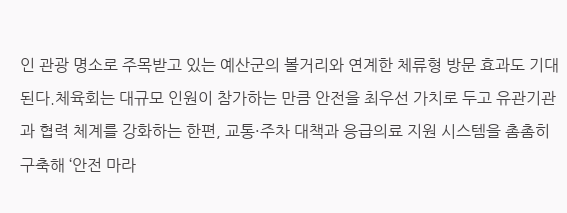인 관광 명소로 주목받고 있는 예산군의 볼거리와 연계한 체류형 방문 효과도 기대된다.체육회는 대규모 인원이 참가하는 만큼 안전을 최우선 가치로 두고 유관기관과 협력 체계를 강화하는 한편, 교통·주차 대책과 응급의료 지원 시스템을 촘촘히 구축해 ‘안전 마라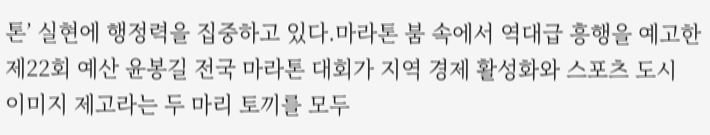톤’ 실현에 행정력을 집중하고 있다.마라톤 붐 속에서 역대급 흥행을 예고한 제22회 예산 윤봉길 전국 마라톤 대회가 지역 경제 활성화와 스포츠 도시 이미지 제고라는 두 마리 토끼를 모두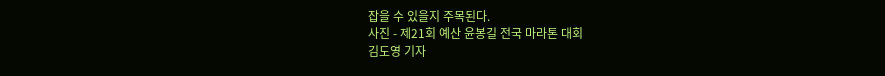잡을 수 있을지 주목된다.
사진 - 제21회 예산 윤봉길 전국 마라톤 대회
김도영 기자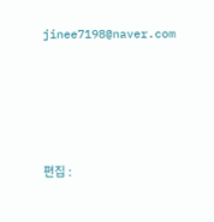jinee7198@naver.com






편집 :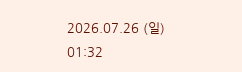2026.07.26 (일) 01:32